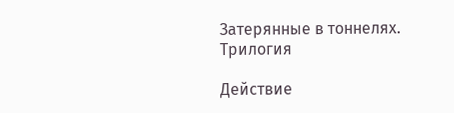Затерянные в тоннелях. Трилогия

Действие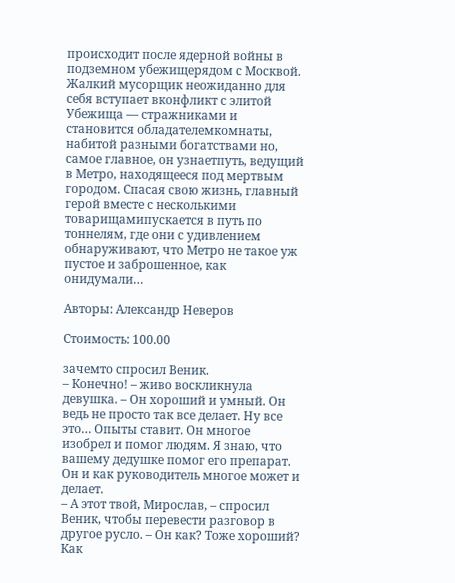происходит после ядерной войны в подземном убежищерядом с Москвой. Жалкий мусорщик неожиданно для себя вступает вконфликт с элитой Убежища — стражниками и становится обладателемкомнаты, набитой разными богатствами но, самое главное, он узнаетпуть, ведущий в Метро, находящееся под мертвым городом. Спасая свою жизнь, главный герой вместе с несколькими товарищамипускается в путь по тоннелям, где они с удивлением обнаруживают, что Метро не такое уж пустое и заброшенное, как онидумали…

Авторы: Александр Неверов

Стоимость: 100.00

зачемто спросил Веник.
– Конечно! – живо воскликнула девушка. – Он хороший и умный. Он ведь не просто так все делает. Ну все это… Опыты ставит. Он многое изобрел и помог людям. Я знаю, что вашему дедушке помог его препарат. Он и как руководитель многое может и делает.
– А этот твой, Мирослав, – спросил Веник, чтобы перевести разговор в другое русло. – Он как? Тоже хороший? Как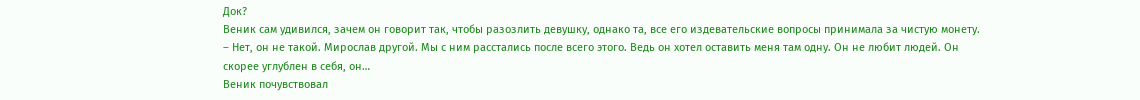Док?
Веник сам удивился, зачем он говорит так, чтобы разозлить девушку, однако та, все его издевательские вопросы принимала за чистую монету.
– Нет, он не такой. Мирослав другой. Мы с ним расстались после всего этого. Ведь он хотел оставить меня там одну. Он не любит людей. Он скорее углублен в себя, он…
Веник почувствовал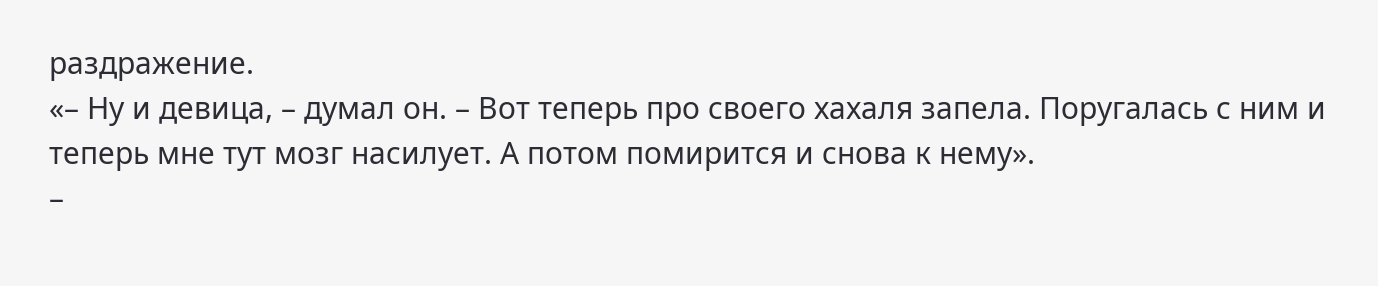раздражение.
«– Ну и девица, – думал он. – Вот теперь про своего хахаля запела. Поругалась с ним и теперь мне тут мозг насилует. А потом помирится и снова к нему».
–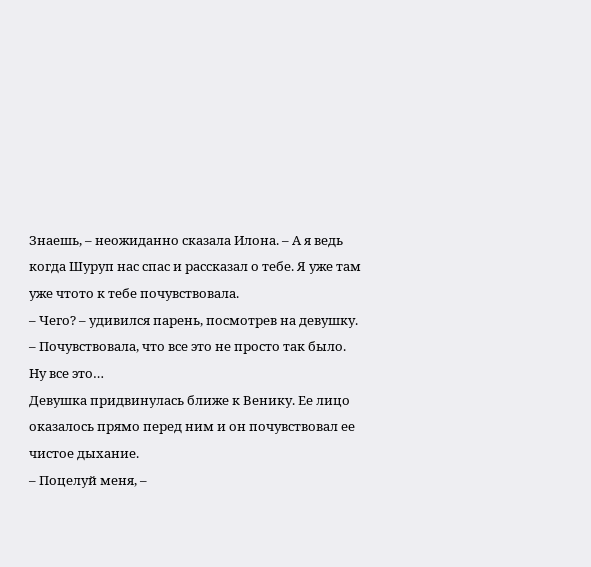Знаешь, – неожиданно сказала Илона. – А я ведь когда Шуруп нас спас и рассказал о тебе. Я уже там уже чтото к тебе почувствовала.
– Чего? – удивился парень, посмотрев на девушку.
– Почувствовала, что все это не просто так было. Ну все это…
Девушка придвинулась ближе к Венику. Ее лицо оказалось прямо перед ним и он почувствовал ее чистое дыхание.
– Поцелуй меня, –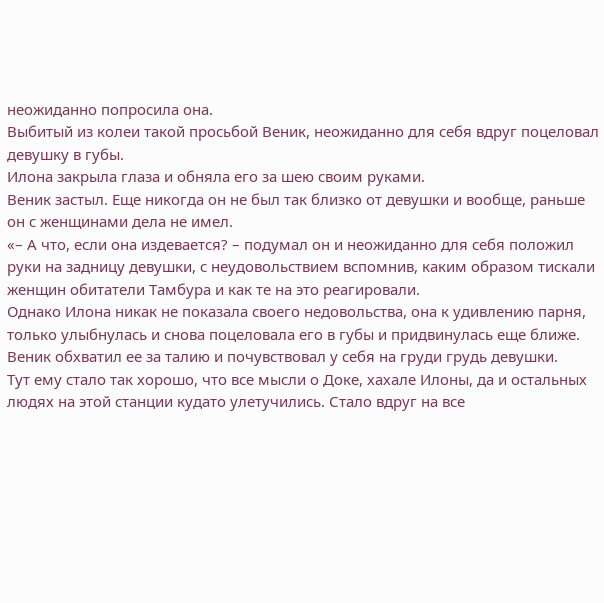неожиданно попросила она.
Выбитый из колеи такой просьбой Веник, неожиданно для себя вдруг поцеловал девушку в губы.
Илона закрыла глаза и обняла его за шею своим руками.
Веник застыл. Еще никогда он не был так близко от девушки и вообще, раньше он с женщинами дела не имел.
«– А что, если она издевается? – подумал он и неожиданно для себя положил руки на задницу девушки, с неудовольствием вспомнив, каким образом тискали женщин обитатели Тамбура и как те на это реагировали.
Однако Илона никак не показала своего недовольства, она к удивлению парня, только улыбнулась и снова поцеловала его в губы и придвинулась еще ближе. Веник обхватил ее за талию и почувствовал у себя на груди грудь девушки.
Тут ему стало так хорошо, что все мысли о Доке, хахале Илоны, да и остальных людях на этой станции кудато улетучились. Стало вдруг на все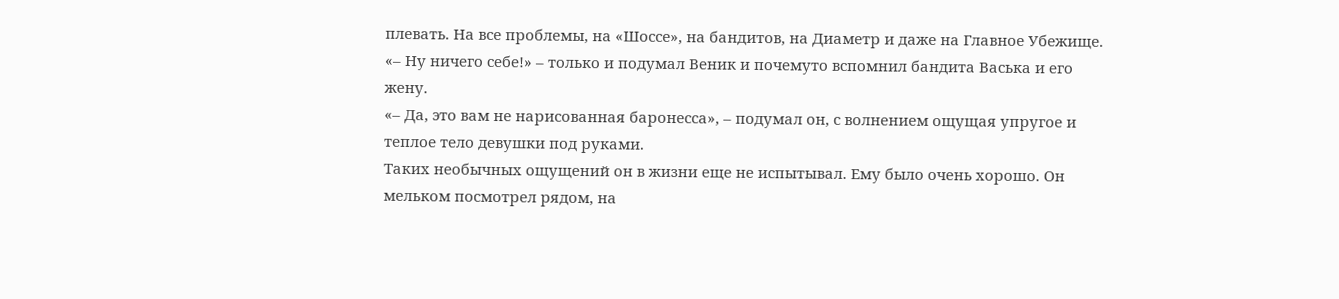плевать. На все проблемы, на «Шоссе», на бандитов, на Диаметр и даже на Главное Убежище.
«– Ну ничего себе!» – только и подумал Веник и почемуто вспомнил бандита Васька и его жену.
«– Да, это вам не нарисованная баронесса», – подумал он, с волнением ощущая упругое и теплое тело девушки под руками.
Таких необычных ощущений он в жизни еще не испытывал. Ему было очень хорошо. Он мельком посмотрел рядом, на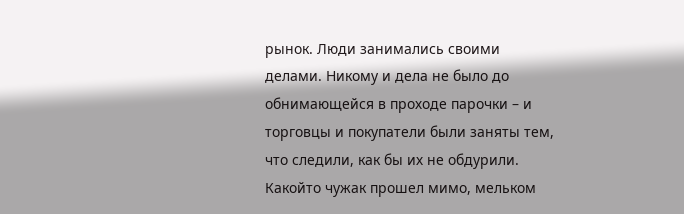рынок. Люди занимались своими делами. Никому и дела не было до обнимающейся в проходе парочки – и торговцы и покупатели были заняты тем, что следили, как бы их не обдурили. Какойто чужак прошел мимо, мельком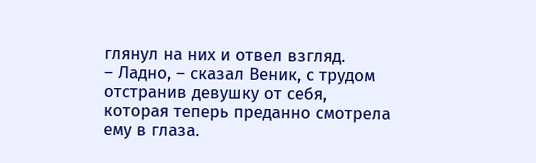глянул на них и отвел взгляд.
– Ладно, – сказал Веник, с трудом отстранив девушку от себя, которая теперь преданно смотрела ему в глаза.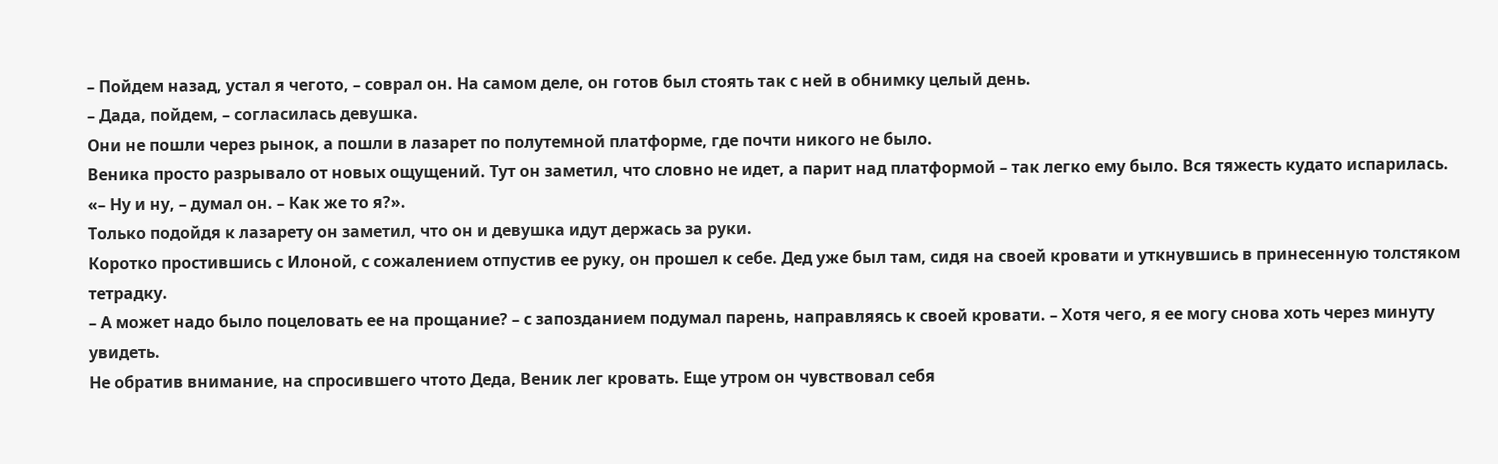– Пойдем назад, устал я чегото, – соврал он. На самом деле, он готов был стоять так с ней в обнимку целый день.
– Дада, пойдем, – согласилась девушка.
Они не пошли через рынок, а пошли в лазарет по полутемной платформе, где почти никого не было.
Веника просто разрывало от новых ощущений. Тут он заметил, что словно не идет, а парит над платформой – так легко ему было. Вся тяжесть кудато испарилась.
«– Ну и ну, – думал он. – Как же то я?».
Только подойдя к лазарету он заметил, что он и девушка идут держась за руки.
Коротко простившись с Илоной, с сожалением отпустив ее руку, он прошел к себе. Дед уже был там, сидя на своей кровати и уткнувшись в принесенную толстяком тетрадку.
– А может надо было поцеловать ее на прощание? – с запозданием подумал парень, направляясь к своей кровати. – Хотя чего, я ее могу снова хоть через минуту увидеть.
Не обратив внимание, на спросившего чтото Деда, Веник лег кровать. Еще утром он чувствовал себя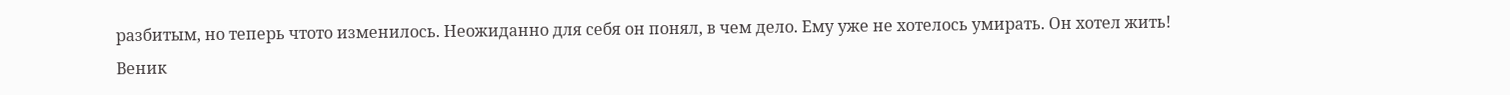разбитым, но теперь чтото изменилось. Неожиданно для себя он понял, в чем дело. Ему уже не хотелось умирать. Он хотел жить!
Веник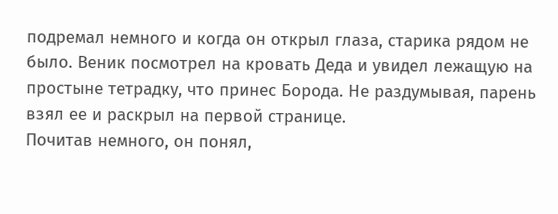подремал немного и когда он открыл глаза, старика рядом не было. Веник посмотрел на кровать Деда и увидел лежащую на простыне тетрадку, что принес Борода. Не раздумывая, парень взял ее и раскрыл на первой странице.
Почитав немного, он понял,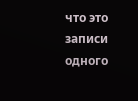что это записи одного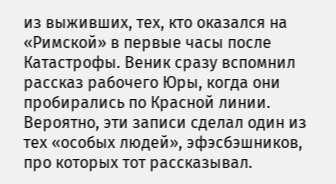из выживших, тех, кто оказался на «Римской» в первые часы после Катастрофы. Веник сразу вспомнил рассказ рабочего Юры, когда они пробирались по Красной линии. Вероятно, эти записи сделал один из тех «особых людей», эфэсбэшников, про которых тот рассказывал.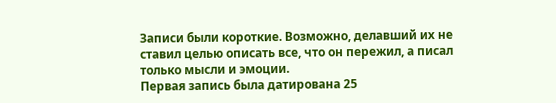Записи были короткие. Возможно, делавший их не ставил целью описать все, что он пережил, а писал только мысли и эмоции.
Первая запись была датирована 25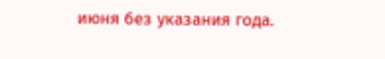июня без указания года.